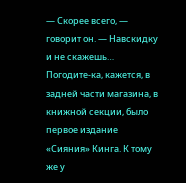— Скорее всего, — говорит он. — Навскидку и не скажешь… Погодите-ка, кажется, в задней части магазина, в книжной секции, было первое издание «Сияния» Кинга. К тому же у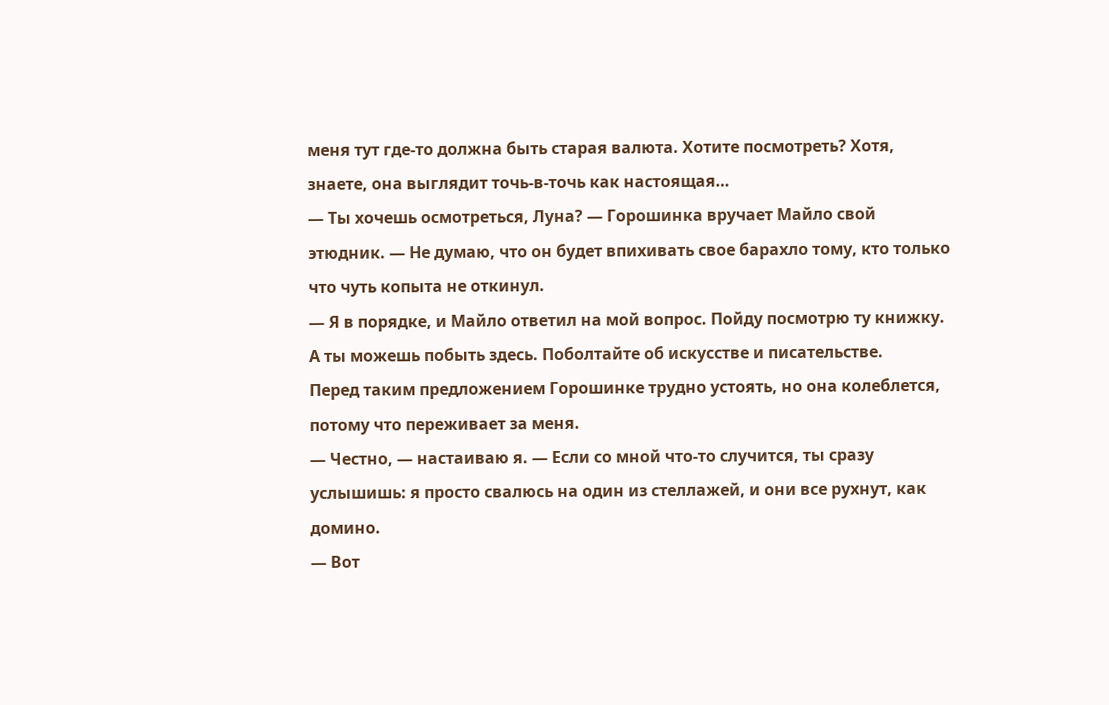меня тут где-то должна быть старая валюта. Хотите посмотреть? Хотя, знаете, она выглядит точь-в-точь как настоящая…
— Ты хочешь осмотреться, Луна? — Горошинка вручает Майло свой этюдник. — Не думаю, что он будет впихивать свое барахло тому, кто только что чуть копыта не откинул.
— Я в порядке, и Майло ответил на мой вопрос. Пойду посмотрю ту книжку. А ты можешь побыть здесь. Поболтайте об искусстве и писательстве.
Перед таким предложением Горошинке трудно устоять, но она колеблется, потому что переживает за меня.
— Честно, — настаиваю я. — Если со мной что-то случится, ты сразу услышишь: я просто свалюсь на один из стеллажей, и они все рухнут, как домино.
— Вот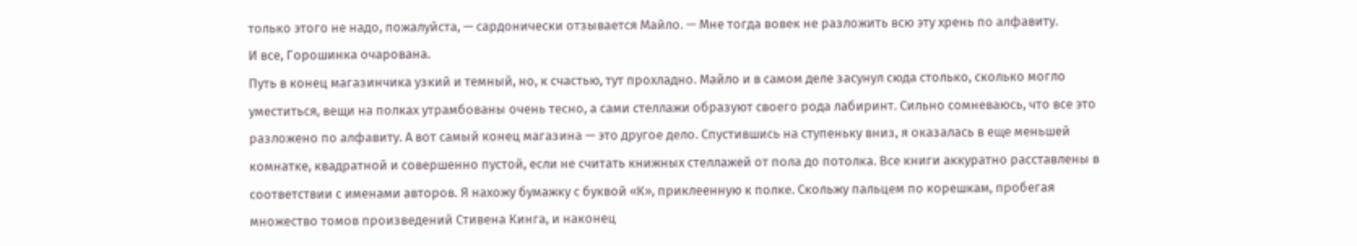только этого не надо, пожалуйста, — сардонически отзывается Майло. — Мне тогда вовек не разложить всю эту хрень по алфавиту.
И все, Горошинка очарована.
Путь в конец магазинчика узкий и темный, но, к счастью, тут прохладно. Майло и в самом деле засунул сюда столько, сколько могло уместиться, вещи на полках утрамбованы очень тесно, а сами стеллажи образуют своего рода лабиринт. Сильно сомневаюсь, что все это разложено по алфавиту. А вот самый конец магазина — это другое дело. Спустившись на ступеньку вниз, я оказалась в еще меньшей комнатке, квадратной и совершенно пустой, если не считать книжных стеллажей от пола до потолка. Все книги аккуратно расставлены в соответствии с именами авторов. Я нахожу бумажку с буквой «К», приклеенную к полке. Скольжу пальцем по корешкам, пробегая множество томов произведений Стивена Кинга, и наконец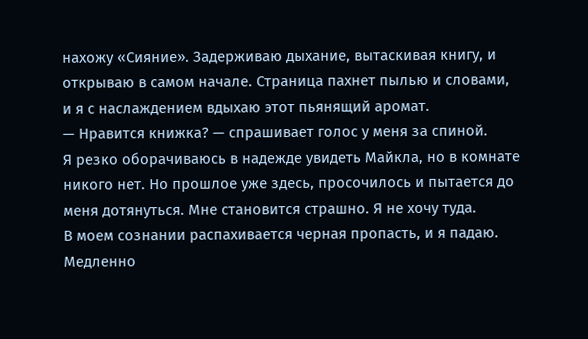нахожу «Сияние». Задерживаю дыхание, вытаскивая книгу, и открываю в самом начале. Страница пахнет пылью и словами, и я с наслаждением вдыхаю этот пьянящий аромат.
— Нравится книжка? — спрашивает голос у меня за спиной.
Я резко оборачиваюсь в надежде увидеть Майкла, но в комнате никого нет. Но прошлое уже здесь, просочилось и пытается до меня дотянуться. Мне становится страшно. Я не хочу туда.
В моем сознании распахивается черная пропасть, и я падаю. Медленно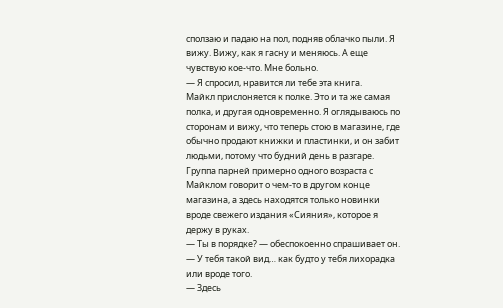сползаю и падаю на пол, подняв облачко пыли. Я вижу. Вижу, как я гасну и меняюсь. А еще чувствую кое-что. Мне больно.
— Я спросил, нравится ли тебе эта книга.
Майкл прислоняется к полке. Это и та же самая полка, и другая одновременно. Я оглядываюсь по сторонам и вижу, что теперь стою в магазине, где обычно продают книжки и пластинки, и он забит людьми, потому что будний день в разгаре. Группа парней примерно одного возраста с Майклом говорит о чем-то в другом конце магазина, а здесь находятся только новинки вроде свежего издания «Сияния», которое я держу в руках.
— Ты в порядке? — обеспокоенно спрашивает он. — У тебя такой вид… как будто у тебя лихорадка или вроде того.
— Здесь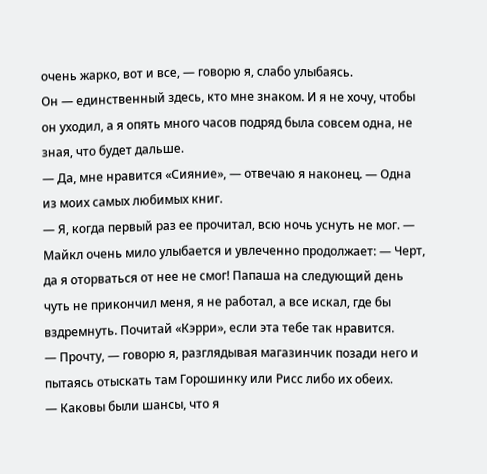очень жарко, вот и все, — говорю я, слабо улыбаясь.
Он — единственный здесь, кто мне знаком. И я не хочу, чтобы он уходил, а я опять много часов подряд была совсем одна, не зная, что будет дальше.
— Да, мне нравится «Сияние», — отвечаю я наконец. — Одна из моих самых любимых книг.
— Я, когда первый раз ее прочитал, всю ночь уснуть не мог. — Майкл очень мило улыбается и увлеченно продолжает: — Черт, да я оторваться от нее не смог! Папаша на следующий день чуть не прикончил меня, я не работал, а все искал, где бы вздремнуть. Почитай «Кэрри», если эта тебе так нравится.
— Прочту, — говорю я, разглядывая магазинчик позади него и пытаясь отыскать там Горошинку или Рисс либо их обеих.
— Каковы были шансы, что я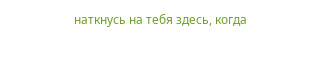наткнусь на тебя здесь, когда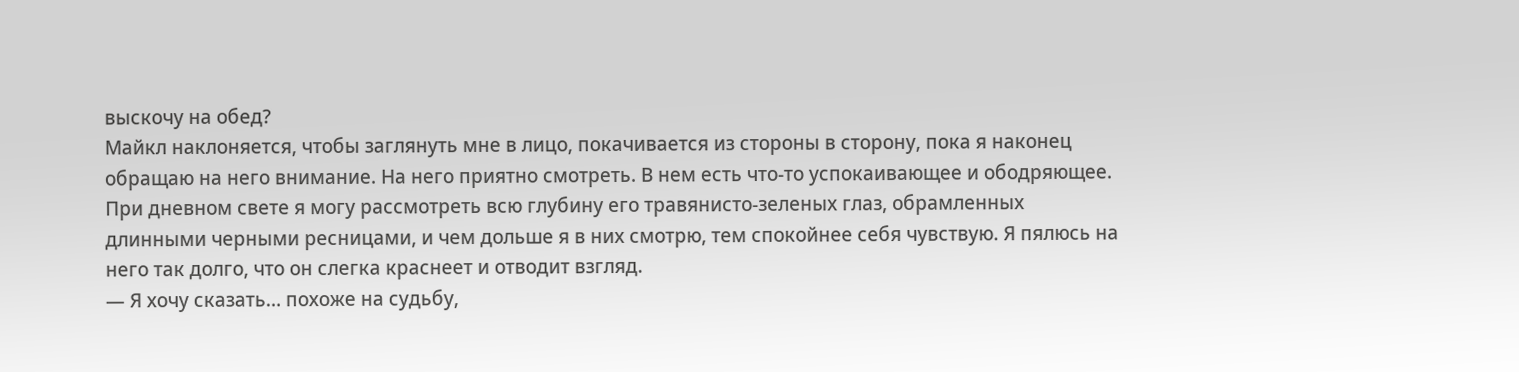выскочу на обед?
Майкл наклоняется, чтобы заглянуть мне в лицо, покачивается из стороны в сторону, пока я наконец обращаю на него внимание. На него приятно смотреть. В нем есть что-то успокаивающее и ободряющее. При дневном свете я могу рассмотреть всю глубину его травянисто-зеленых глаз, обрамленных длинными черными ресницами, и чем дольше я в них смотрю, тем спокойнее себя чувствую. Я пялюсь на него так долго, что он слегка краснеет и отводит взгляд.
— Я хочу сказать… похоже на судьбу,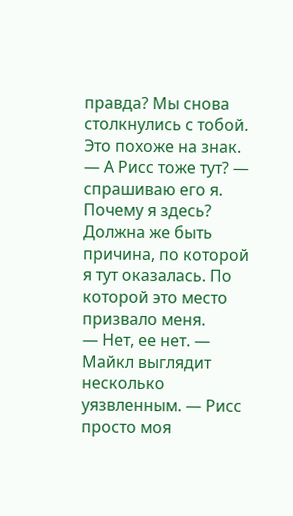правда? Мы снова столкнулись с тобой. Это похоже на знак.
— А Рисс тоже тут? — спрашиваю его я. Почему я здесь? Должна же быть причина, по которой я тут оказалась. По которой это место призвало меня.
— Нет, ее нет. — Майкл выглядит несколько уязвленным. — Рисс просто моя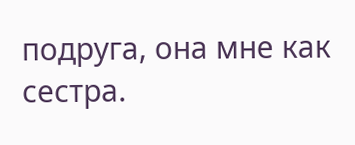подруга, она мне как сестра.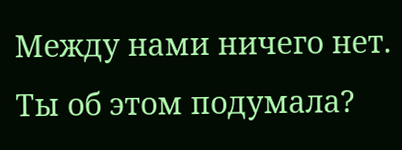Между нами ничего нет. Ты об этом подумала?